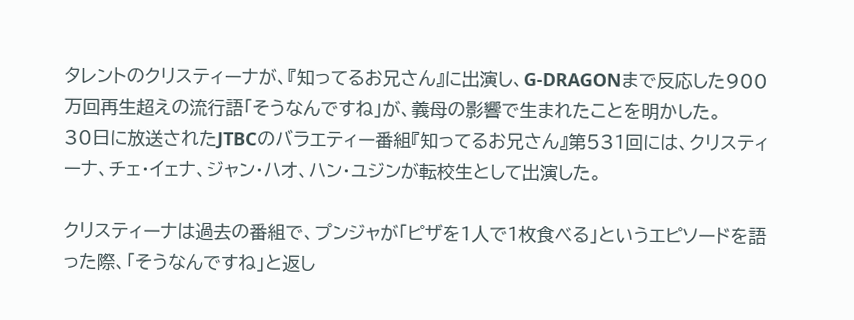タレントのクリスティーナが、『知ってるお兄さん』に出演し、G-DRAGONまで反応した900万回再生超えの流行語「そうなんですね」が、義母の影響で生まれたことを明かした。
30日に放送されたJTBCのバラエティー番組『知ってるお兄さん』第531回には、クリスティーナ、チェ・イェナ、ジャン・ハオ、ハン・ユジンが転校生として出演した。

クリスティーナは過去の番組で、プンジャが「ピザを1人で1枚食べる」というエピソードを語った際、「そうなんですね」と返し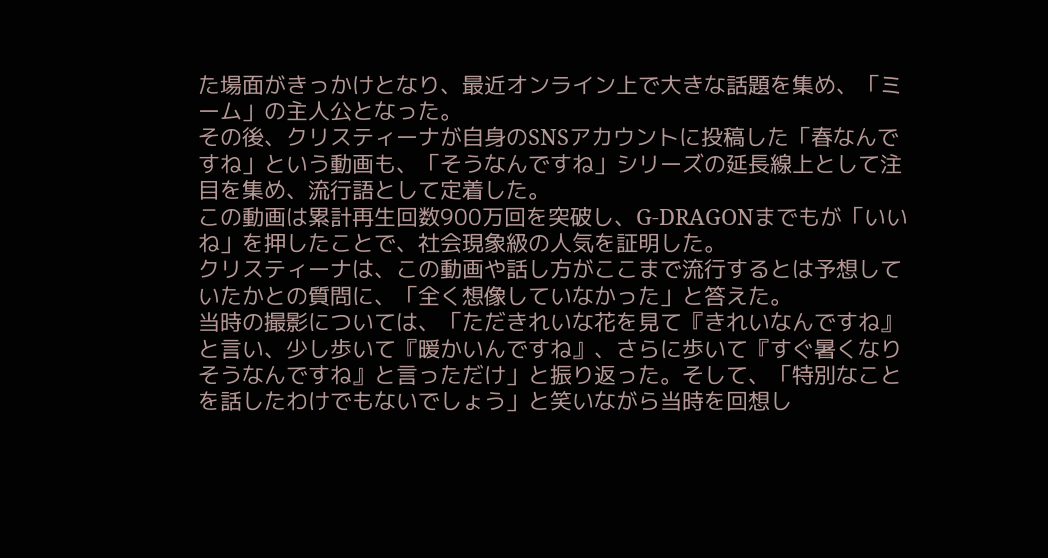た場面がきっかけとなり、最近オンライン上で大きな話題を集め、「ミーム」の主人公となった。
その後、クリスティーナが自身のSNSアカウントに投稿した「春なんですね」という動画も、「そうなんですね」シリーズの延長線上として注目を集め、流行語として定着した。
この動画は累計再生回数900万回を突破し、G-DRAGONまでもが「いいね」を押したことで、社会現象級の人気を証明した。
クリスティーナは、この動画や話し方がここまで流行するとは予想していたかとの質問に、「全く想像していなかった」と答えた。
当時の撮影については、「ただきれいな花を見て『きれいなんですね』と言い、少し歩いて『暖かいんですね』、さらに歩いて『すぐ暑くなりそうなんですね』と言っただけ」と振り返った。そして、「特別なことを話したわけでもないでしょう」と笑いながら当時を回想し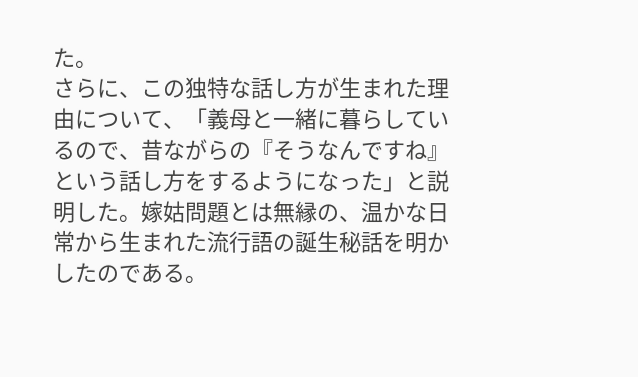た。
さらに、この独特な話し方が生まれた理由について、「義母と一緒に暮らしているので、昔ながらの『そうなんですね』という話し方をするようになった」と説明した。嫁姑問題とは無縁の、温かな日常から生まれた流行語の誕生秘話を明かしたのである。